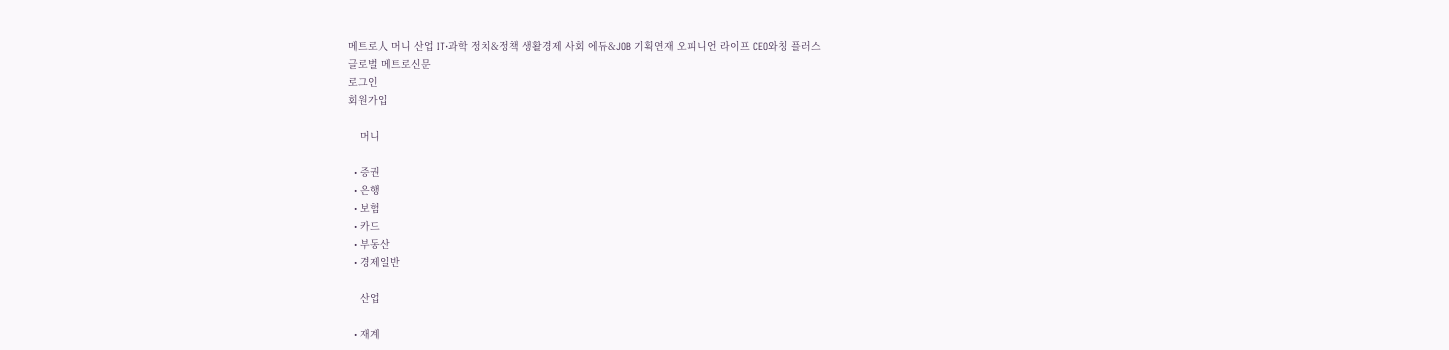메트로人 머니 산업 IT·과학 정치&정책 생활경제 사회 에듀&JOB 기획연재 오피니언 라이프 CEO와칭 플러스
글로벌 메트로신문
로그인
회원가입

    머니

  • 증권
  • 은행
  • 보험
  • 카드
  • 부동산
  • 경제일반

    산업

  • 재계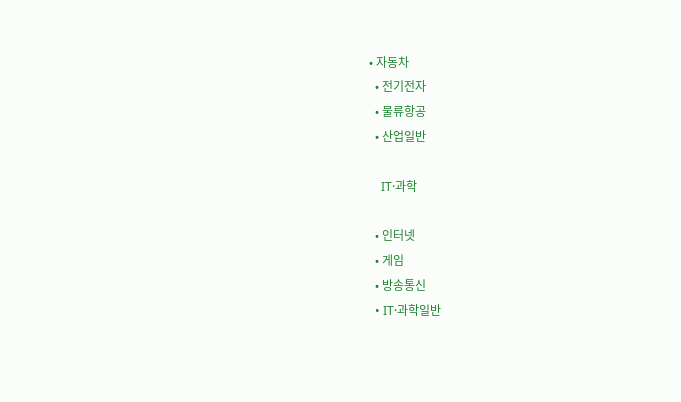• 자동차
  • 전기전자
  • 물류항공
  • 산업일반

    IT·과학

  • 인터넷
  • 게임
  • 방송통신
  • IT·과학일반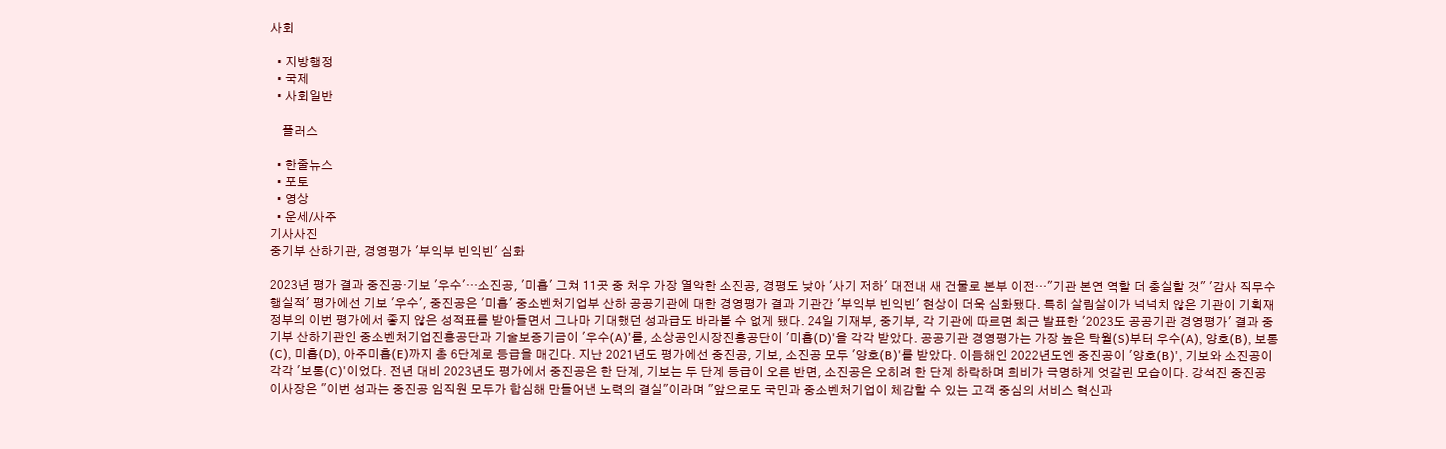사회

  • 지방행정
  • 국제
  • 사회일반

    플러스

  • 한줄뉴스
  • 포토
  • 영상
  • 운세/사주
기사사진
중기부 산하기관, 경영평가 '부익부 빈익빈' 심화

2023년 평가 결과 중진공·기보 '우수'…소진공, '미흡' 그쳐 11곳 중 처우 가장 열악한 소진공, 경평도 낮아 '사기 저하' 대전내 새 건물로 본부 이전…"기관 본연 역할 더 충실할 것" '감사 직무수행실적' 평가에선 기보 '우수', 중진공은 '미흡' 중소벤처기업부 산하 공공기관에 대한 경영평가 결과 기관간 '부익부 빈익빈' 현상이 더욱 심화됐다. 특히 살림살이가 넉넉치 않은 기관이 기획재정부의 이번 평가에서 좋지 않은 성적표를 받아들면서 그나마 기대했던 성과급도 바라볼 수 없게 됐다. 24일 기재부, 중기부, 각 기관에 따르면 최근 발표한 '2023도 공공기관 경영평가' 결과 중기부 산하기관인 중소벤처기업진흥공단과 기술보증기금이 '우수(A)'를, 소상공인시장진흥공단이 '미흡(D)'을 각각 받았다. 공공기관 경영평가는 가장 높은 탁월(S)부터 우수(A), 양호(B), 보통(C), 미흡(D), 아주미흡(E)까지 총 6단계로 등급을 매긴다. 지난 2021년도 평가에선 중진공, 기보, 소진공 모두 '양호(B)'를 받았다. 이듬해인 2022년도엔 중진공이 '양호(B)', 기보와 소진공이 각각 '보통(C)'이었다. 전년 대비 2023년도 평가에서 중진공은 한 단계, 기보는 두 단계 등급이 오른 반면, 소진공은 오히려 한 단계 하락하며 희비가 극명하게 엇갈린 모습이다. 강석진 중진공 이사장은 "이번 성과는 중진공 임직원 모두가 합심해 만들어낸 노력의 결실"이라며 "앞으로도 국민과 중소벤처기업이 체감할 수 있는 고객 중심의 서비스 혁신과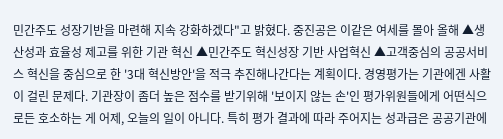민간주도 성장기반을 마련해 지속 강화하겠다"고 밝혔다. 중진공은 이같은 여세를 몰아 올해 ▲생산성과 효율성 제고를 위한 기관 혁신 ▲민간주도 혁신성장 기반 사업혁신 ▲고객중심의 공공서비스 혁신을 중심으로 한 '3대 혁신방안'을 적극 추진해나간다는 계획이다. 경영평가는 기관에겐 사활이 걸린 문제다. 기관장이 좀더 높은 점수를 받기위해 '보이지 않는 손'인 평가위원들에게 어떤식으로든 호소하는 게 어제, 오늘의 일이 아니다. 특히 평가 결과에 따라 주어지는 성과급은 공공기관에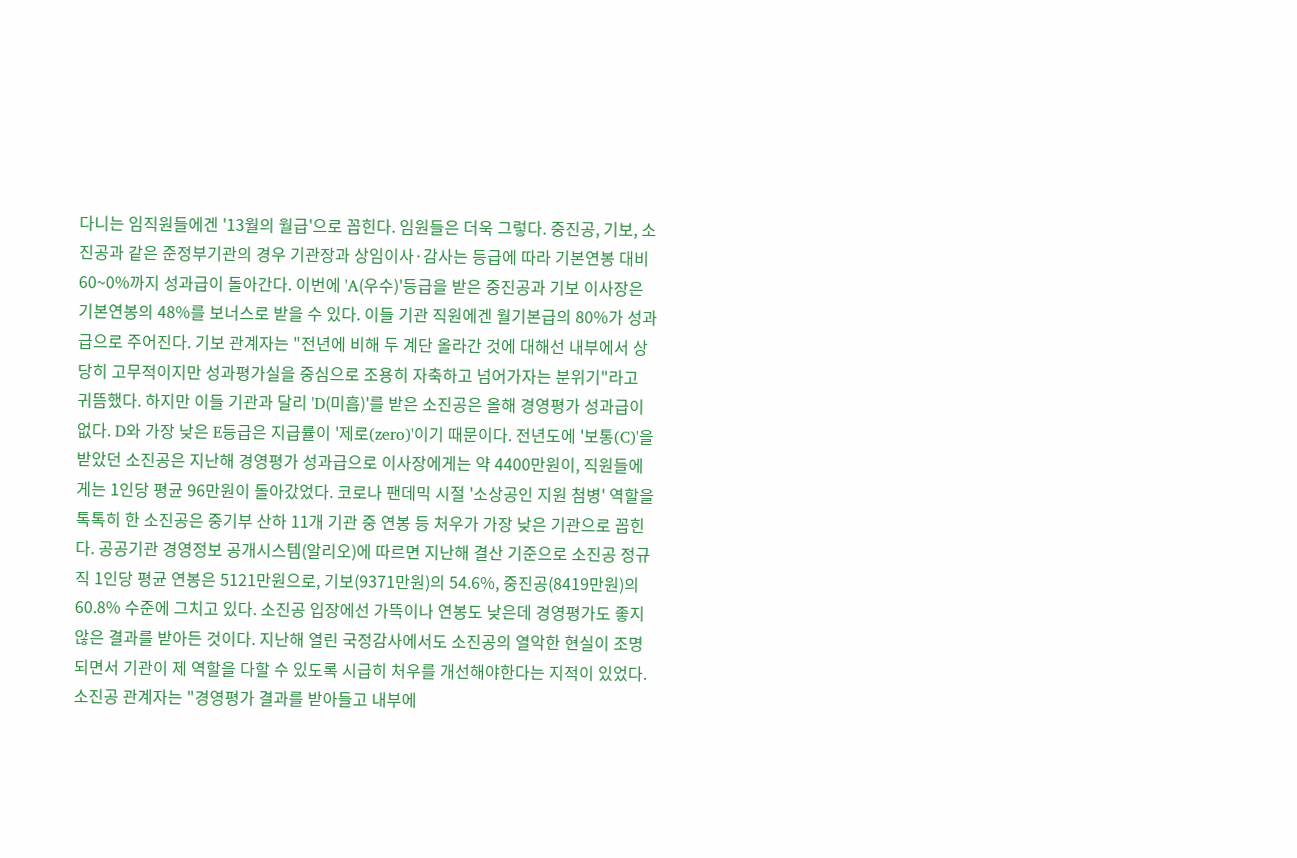다니는 임직원들에겐 '13월의 월급'으로 꼽힌다. 임원들은 더욱 그렇다. 중진공, 기보, 소진공과 같은 준정부기관의 경우 기관장과 상임이사·감사는 등급에 따라 기본연봉 대비 60~0%까지 성과급이 돌아간다. 이번에 'A(우수)'등급을 받은 중진공과 기보 이사장은 기본연봉의 48%를 보너스로 받을 수 있다. 이들 기관 직원에겐 월기본급의 80%가 성과급으로 주어진다. 기보 관계자는 "전년에 비해 두 계단 올라간 것에 대해선 내부에서 상당히 고무적이지만 성과평가실을 중심으로 조용히 자축하고 넘어가자는 분위기"라고 귀뜸했다. 하지만 이들 기관과 달리 'D(미흡)'를 받은 소진공은 올해 경영평가 성과급이 없다. D와 가장 낮은 E등급은 지급률이 '제로(zero)'이기 때문이다. 전년도에 '보통(C)'을 받았던 소진공은 지난해 경영평가 성과급으로 이사장에게는 약 4400만원이, 직원들에게는 1인당 평균 96만원이 돌아갔었다. 코로나 팬데믹 시절 '소상공인 지원 첨병' 역할을 톡톡히 한 소진공은 중기부 산하 11개 기관 중 연봉 등 처우가 가장 낮은 기관으로 꼽힌다. 공공기관 경영정보 공개시스템(알리오)에 따르면 지난해 결산 기준으로 소진공 정규직 1인당 평균 연봉은 5121만원으로, 기보(9371만원)의 54.6%, 중진공(8419만원)의 60.8% 수준에 그치고 있다. 소진공 입장에선 가뜩이나 연봉도 낮은데 경영평가도 좋지 않은 결과를 받아든 것이다. 지난해 열린 국정감사에서도 소진공의 열악한 현실이 조명되면서 기관이 제 역할을 다할 수 있도록 시급히 처우를 개선해야한다는 지적이 있었다. 소진공 관계자는 "경영평가 결과를 받아들고 내부에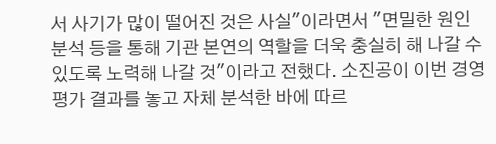서 사기가 많이 떨어진 것은 사실"이라면서 "면밀한 원인 분석 등을 통해 기관 본연의 역할을 더욱 충실히 해 나갈 수 있도록 노력해 나갈 것"이라고 전했다. 소진공이 이번 경영평가 결과를 놓고 자체 분석한 바에 따르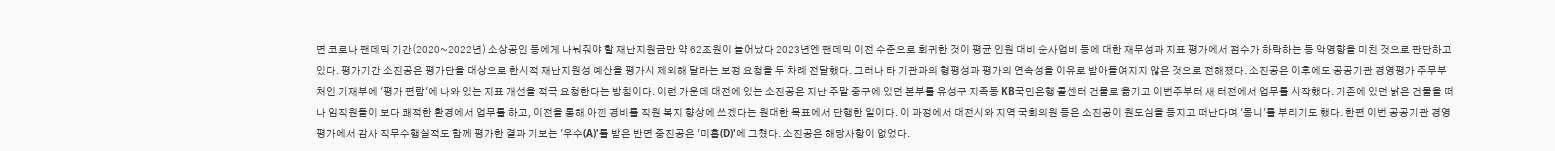면 코로나 팬데믹 기간(2020~2022년) 소상공인 등에게 나눠줘야 할 재난지원금만 약 62조원이 늘어났다 2023년엔 팬데믹 이전 수준으로 회귀한 것이 평균 인원 대비 순사업비 등에 대한 재무성과 지표 평가에서 점수가 하락하는 등 악영향을 미친 것으로 판단하고 있다. 평가기간 소진공은 평가단을 대상으로 한시적 재난지원성 예산을 평가시 제외해 달라는 보정 요청을 두 차례 전달했다. 그러나 타 기관과의 형평성과 평가의 연속성을 이유로 받아들여지지 않은 것으로 전해졌다. 소진공은 이후에도 공공기관 경영평가 주무부처인 기재부에 '평가 편람'에 나와 있는 지표 개선을 적극 요청한다는 방침이다. 이런 가운데 대전에 있는 소진공은 지난 주말 중구에 있던 본부를 유성구 지족동 KB국민은행 콜센터 건물로 옮기고 이번주부터 새 터전에서 업무를 시작했다. 기존에 있던 낡은 건물을 떠나 임직원들이 보다 쾌적한 환경에서 업무를 하고, 이전을 통해 아낀 경비를 직원 복지 향상에 쓰겠다는 원대한 목표에서 단행한 일이다. 이 과정에서 대전시와 지역 국회의원 등은 소진공이 원도심을 등지고 떠난다며 '몽니'를 부리기도 했다. 한편 이번 공공기관 경영평가에서 감사 직무수행실적도 함께 평가한 결과 기보는 '우수(A)'를 받은 반면 중진공은 '미흡(D)'에 그쳤다. 소진공은 해당사항이 없었다.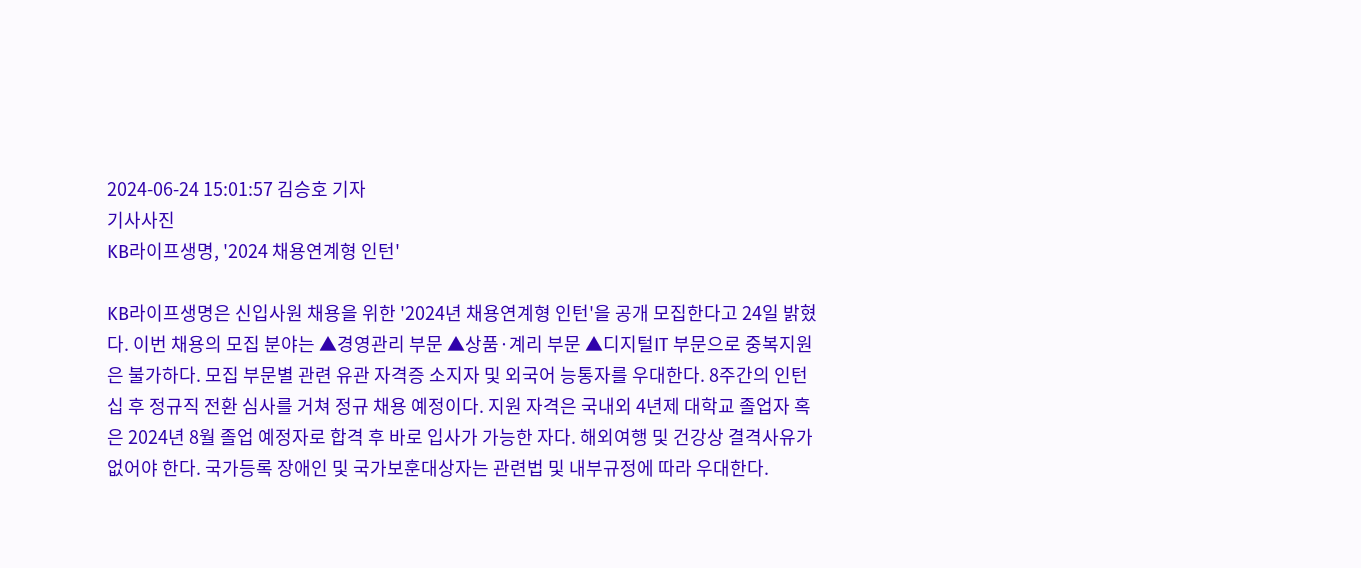2024-06-24 15:01:57 김승호 기자
기사사진
KB라이프생명, '2024 채용연계형 인턴'

KB라이프생명은 신입사원 채용을 위한 '2024년 채용연계형 인턴'을 공개 모집한다고 24일 밝혔다. 이번 채용의 모집 분야는 ▲경영관리 부문 ▲상품·계리 부문 ▲디지털IT 부문으로 중복지원은 불가하다. 모집 부문별 관련 유관 자격증 소지자 및 외국어 능통자를 우대한다. 8주간의 인턴십 후 정규직 전환 심사를 거쳐 정규 채용 예정이다. 지원 자격은 국내외 4년제 대학교 졸업자 혹은 2024년 8월 졸업 예정자로 합격 후 바로 입사가 가능한 자다. 해외여행 및 건강상 결격사유가 없어야 한다. 국가등록 장애인 및 국가보훈대상자는 관련법 및 내부규정에 따라 우대한다.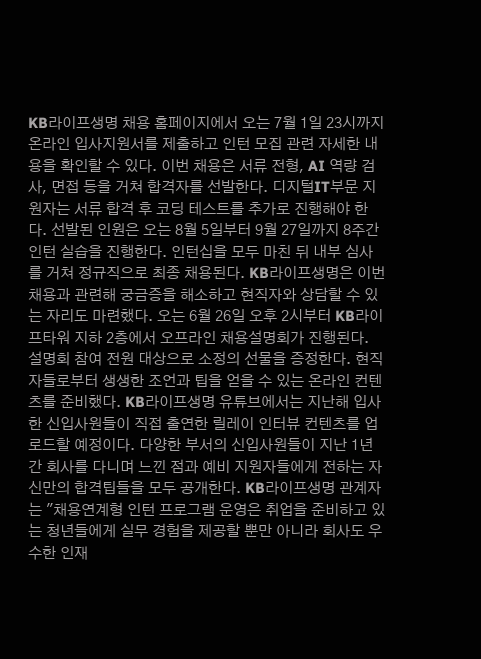KB라이프생명 채용 홈페이지에서 오는 7월 1일 23시까지 온라인 입사지원서를 제출하고 인턴 모집 관련 자세한 내용을 확인할 수 있다. 이번 채용은 서류 전형, AI 역량 검사, 면접 등을 거쳐 합격자를 선발한다. 디지털IT부문 지원자는 서류 합격 후 코딩 테스트를 추가로 진행해야 한다. 선발된 인원은 오는 8월 5일부터 9월 27일까지 8주간 인턴 실습을 진행한다. 인턴십을 모두 마친 뒤 내부 심사를 거쳐 정규직으로 최종 채용된다. KB라이프생명은 이번 채용과 관련해 궁금증을 해소하고 현직자와 상담할 수 있는 자리도 마련했다. 오는 6월 26일 오후 2시부터 KB라이프타워 지하 2층에서 오프라인 채용설명회가 진행된다. 설명회 참여 전원 대상으로 소정의 선물을 증정한다. 현직자들로부터 생생한 조언과 팁을 얻을 수 있는 온라인 컨텐츠를 준비했다. KB라이프생명 유튜브에서는 지난해 입사한 신입사원들이 직접 출연한 릴레이 인터뷰 컨텐츠를 업로드할 예정이다. 다양한 부서의 신입사원들이 지난 1년간 회사를 다니며 느낀 점과 예비 지원자들에게 전하는 자신만의 합격팁들을 모두 공개한다. KB라이프생명 관계자는 "채용연계형 인턴 프로그램 운영은 취업을 준비하고 있는 청년들에게 실무 경험을 제공할 뿐만 아니라 회사도 우수한 인재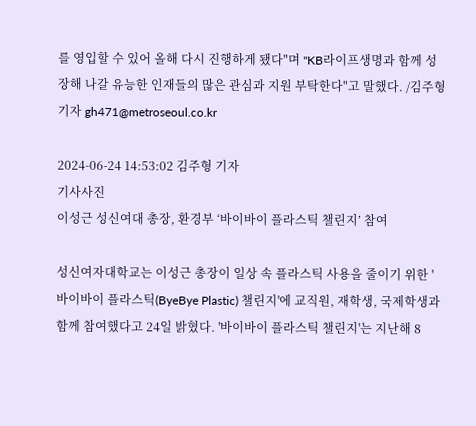를 영입할 수 있어 올해 다시 진행하게 됐다"며 "KB라이프생명과 함께 성장해 나갈 유능한 인재들의 많은 관심과 지원 부탁한다"고 말했다. /김주형기자 gh471@metroseoul.co.kr

2024-06-24 14:53:02 김주형 기자
기사사진
이성근 성신여대 총장, 환경부 ‘바이바이 플라스틱 챌린지’ 참여

성신여자대학교는 이성근 총장이 일상 속 플라스틱 사용을 줄이기 위한 '바이바이 플라스틱(ByeBye Plastic) 챌린지'에 교직원, 재학생, 국제학생과 함께 참여했다고 24일 밝혔다. '바이바이 플라스틱 챌린지'는 지난해 8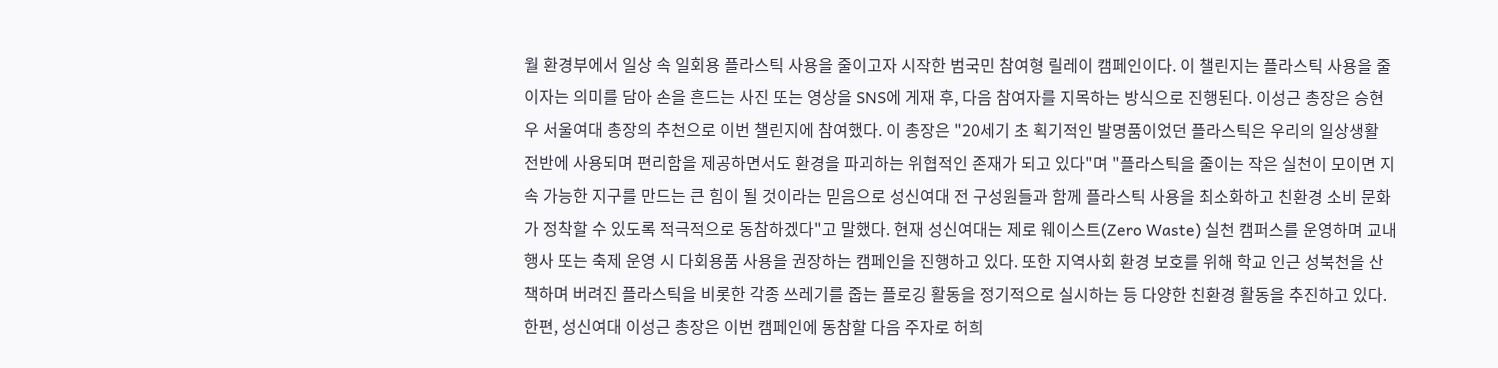월 환경부에서 일상 속 일회용 플라스틱 사용을 줄이고자 시작한 범국민 참여형 릴레이 캠페인이다. 이 챌린지는 플라스틱 사용을 줄이자는 의미를 담아 손을 흔드는 사진 또는 영상을 SNS에 게재 후, 다음 참여자를 지목하는 방식으로 진행된다. 이성근 총장은 승현우 서울여대 총장의 추천으로 이번 챌린지에 참여했다. 이 총장은 "20세기 초 획기적인 발명품이었던 플라스틱은 우리의 일상생활 전반에 사용되며 편리함을 제공하면서도 환경을 파괴하는 위협적인 존재가 되고 있다"며 "플라스틱을 줄이는 작은 실천이 모이면 지속 가능한 지구를 만드는 큰 힘이 될 것이라는 믿음으로 성신여대 전 구성원들과 함께 플라스틱 사용을 최소화하고 친환경 소비 문화가 정착할 수 있도록 적극적으로 동참하겠다"고 말했다. 현재 성신여대는 제로 웨이스트(Zero Waste) 실천 캠퍼스를 운영하며 교내 행사 또는 축제 운영 시 다회용품 사용을 권장하는 캠페인을 진행하고 있다. 또한 지역사회 환경 보호를 위해 학교 인근 성북천을 산책하며 버려진 플라스틱을 비롯한 각종 쓰레기를 줍는 플로깅 활동을 정기적으로 실시하는 등 다양한 친환경 활동을 추진하고 있다. 한편, 성신여대 이성근 총장은 이번 캠페인에 동참할 다음 주자로 허희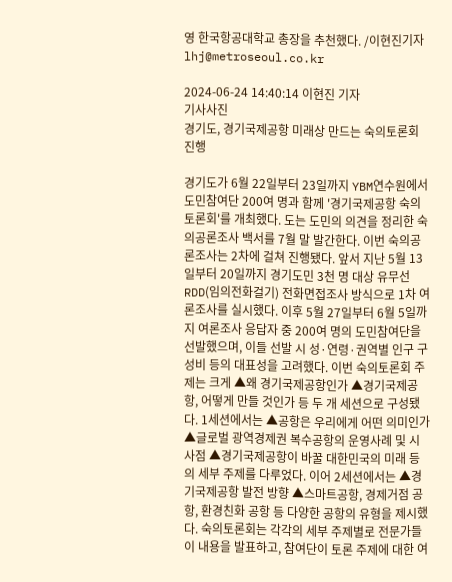영 한국항공대학교 총장을 추천했다. /이현진기자 lhj@metroseoul.co.kr

2024-06-24 14:40:14 이현진 기자
기사사진
경기도, 경기국제공항 미래상 만드는 숙의토론회 진행

경기도가 6월 22일부터 23일까지 YBM연수원에서 도민참여단 200여 명과 함께 '경기국제공항 숙의토론회'를 개최했다. 도는 도민의 의견을 정리한 숙의공론조사 백서를 7월 말 발간한다. 이번 숙의공론조사는 2차에 걸쳐 진행됐다. 앞서 지난 5월 13일부터 20일까지 경기도민 3천 명 대상 유무선RDD(임의전화걸기) 전화면접조사 방식으로 1차 여론조사를 실시했다. 이후 5월 27일부터 6월 5일까지 여론조사 응답자 중 200여 명의 도민참여단을 선발했으며, 이들 선발 시 성·연령·권역별 인구 구성비 등의 대표성을 고려했다. 이번 숙의토론회 주제는 크게 ▲왜 경기국제공항인가 ▲경기국제공항, 어떻게 만들 것인가 등 두 개 세션으로 구성됐다. 1세션에서는 ▲공항은 우리에게 어떤 의미인가 ▲글로벌 광역경제권 복수공항의 운영사례 및 시사점 ▲경기국제공항이 바꿀 대한민국의 미래 등의 세부 주제를 다루었다. 이어 2세션에서는 ▲경기국제공항 발전 방향 ▲스마트공항, 경제거점 공항, 환경친화 공항 등 다양한 공항의 유형을 제시했다. 숙의토론회는 각각의 세부 주제별로 전문가들이 내용을 발표하고, 참여단이 토론 주제에 대한 여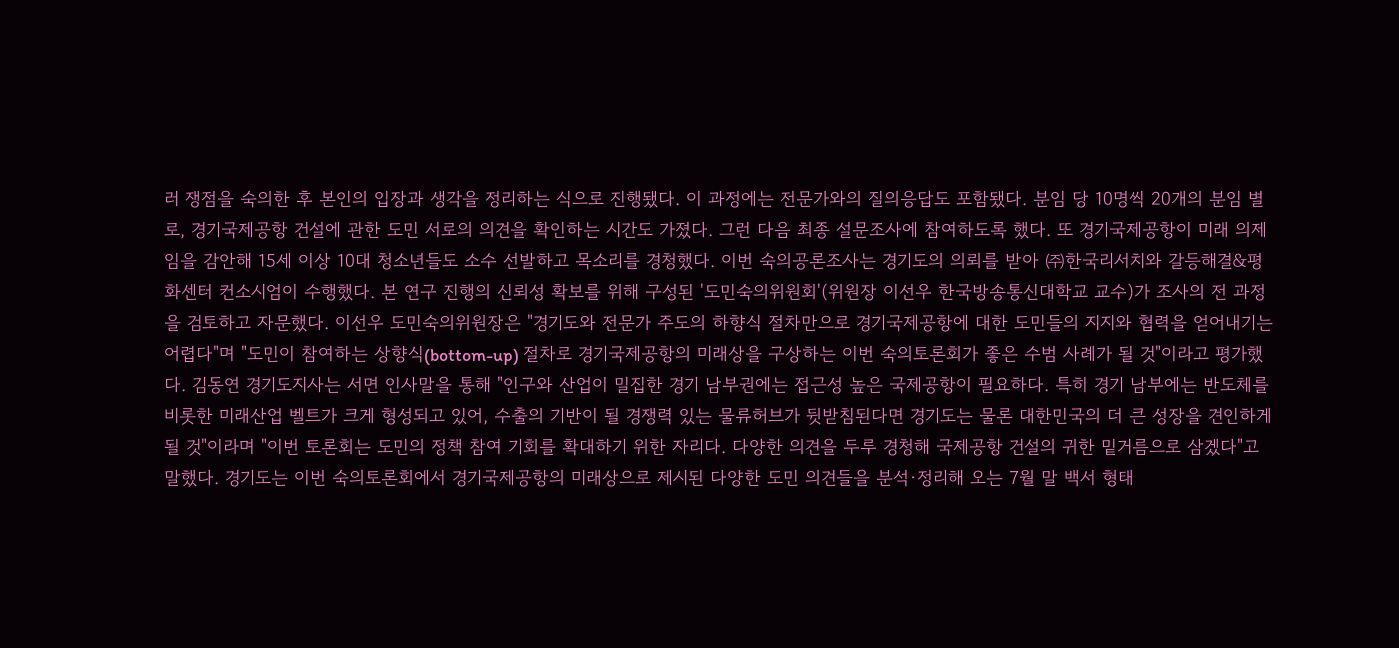러 쟁점을 숙의한 후 본인의 입장과 생각을 정리하는 식으로 진행됐다. 이 과정에는 전문가와의 질의응답도 포함됐다. 분임 당 10명씩 20개의 분임 별로, 경기국제공항 건설에 관한 도민 서로의 의견을 확인하는 시간도 가졌다. 그런 다음 최종 설문조사에 참여하도록 했다. 또 경기국제공항이 미래 의제임을 감안해 15세 이상 10대 청소년들도 소수 선발하고 목소리를 경청했다. 이번 숙의공론조사는 경기도의 의뢰를 받아 ㈜한국리서치와 갈등해결&평화센터 컨소시엄이 수행했다. 본 연구 진행의 신뢰성 확보를 위해 구성된 '도민숙의위원회'(위원장 이선우 한국방송통신대학교 교수)가 조사의 전 과정을 검토하고 자문했다. 이선우 도민숙의위원장은 "경기도와 전문가 주도의 하향식 절차만으로 경기국제공항에 대한 도민들의 지지와 협력을 얻어내기는 어렵다"며 "도민이 참여하는 상향식(bottom-up) 절차로 경기국제공항의 미래상을 구상하는 이번 숙의토론회가 좋은 수범 사례가 될 것"이라고 평가했다. 김동연 경기도지사는 서면 인사말을 통해 "인구와 산업이 밀집한 경기 남부권에는 접근성 높은 국제공항이 필요하다. 특히 경기 남부에는 반도체를 비롯한 미래산업 벨트가 크게 형성되고 있어, 수출의 기반이 될 경쟁력 있는 물류허브가 뒷받침된다면 경기도는 물론 대한민국의 더 큰 성장을 견인하게 될 것"이라며 "이번 토론회는 도민의 정책 참여 기회를 확대하기 위한 자리다. 다양한 의견을 두루 경청해 국제공항 건설의 귀한 밑거름으로 삼겠다"고 말했다. 경기도는 이번 숙의토론회에서 경기국제공항의 미래상으로 제시된 다양한 도민 의견들을 분석·정리해 오는 7월 말 백서 형태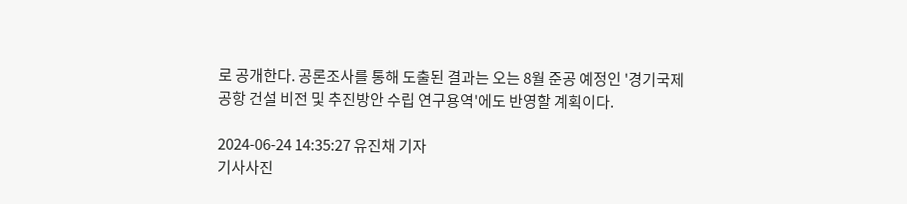로 공개한다. 공론조사를 통해 도출된 결과는 오는 8월 준공 예정인 '경기국제공항 건설 비전 및 추진방안 수립 연구용역'에도 반영할 계획이다.

2024-06-24 14:35:27 유진채 기자
기사사진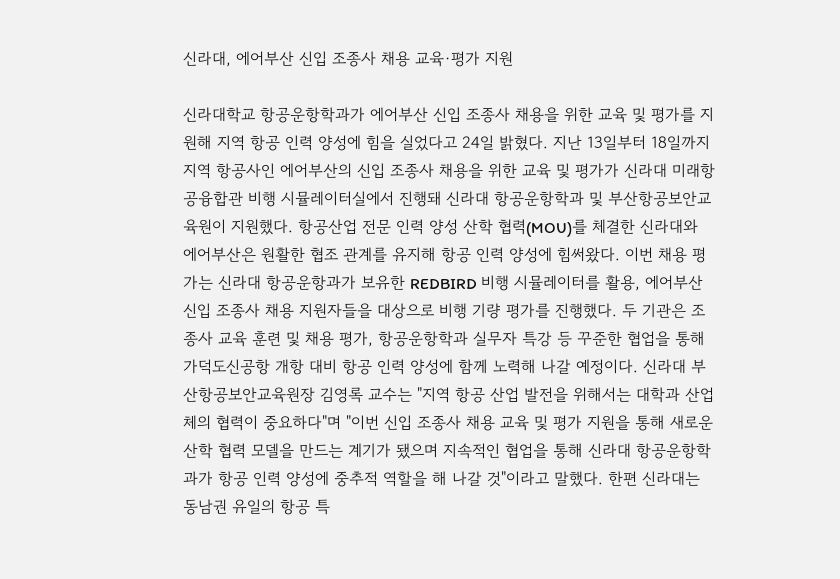신라대, 에어부산 신입 조종사 채용 교육·평가 지원

신라대학교 항공운항학과가 에어부산 신입 조종사 채용을 위한 교육 및 평가를 지원해 지역 항공 인력 양성에 힘을 실었다고 24일 밝혔다. 지난 13일부터 18일까지 지역 항공사인 에어부산의 신입 조종사 채용을 위한 교육 및 평가가 신라대 미래항공융합관 비행 시뮬레이터실에서 진행돼 신라대 항공운항학과 및 부산항공보안교육원이 지원했다. 항공산업 전문 인력 양성 산학 협력(MOU)를 체결한 신라대와 에어부산은 원활한 협조 관계를 유지해 항공 인력 양성에 힘써왔다. 이번 채용 평가는 신라대 항공운항과가 보유한 REDBIRD 비행 시뮬레이터를 활용, 에어부산 신입 조종사 채용 지원자들을 대상으로 비행 기량 평가를 진행했다. 두 기관은 조종사 교육 훈련 및 채용 평가, 항공운항학과 실무자 특강 등 꾸준한 협업을 통해 가덕도신공항 개항 대비 항공 인력 양성에 함께 노력해 나갈 예정이다. 신라대 부산항공보안교육원장 김영록 교수는 "지역 항공 산업 발전을 위해서는 대학과 산업체의 협력이 중요하다"며 "이번 신입 조종사 채용 교육 및 평가 지원을 통해 새로운 산학 협력 모델을 만드는 계기가 됐으며 지속적인 협업을 통해 신라대 항공운항학과가 항공 인력 양성에 중추적 역할을 해 나갈 것"이라고 말했다. 한편 신라대는 동남권 유일의 항공 특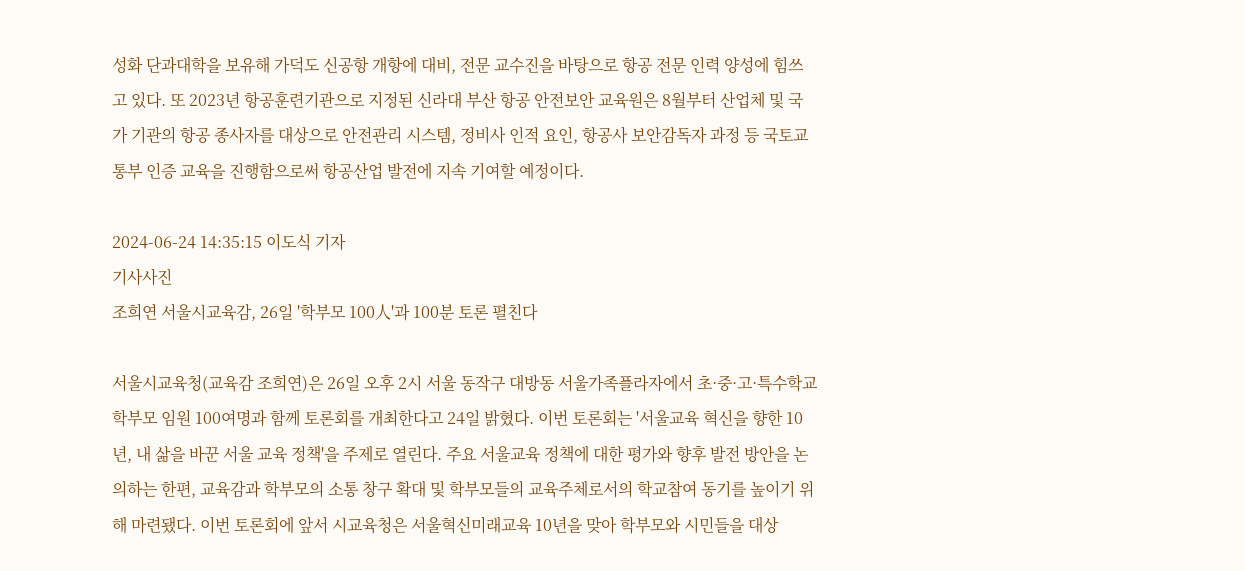성화 단과대학을 보유해 가덕도 신공항 개항에 대비, 전문 교수진을 바탕으로 항공 전문 인력 양성에 힘쓰고 있다. 또 2023년 항공훈련기관으로 지정된 신라대 부산 항공 안전보안 교육원은 8월부터 산업체 및 국가 기관의 항공 종사자를 대상으로 안전관리 시스템, 정비사 인적 요인, 항공사 보안감독자 과정 등 국토교통부 인증 교육을 진행함으로써 항공산업 발전에 지속 기여할 예정이다.

2024-06-24 14:35:15 이도식 기자
기사사진
조희연 서울시교육감, 26일 '학부모 100人'과 100분 토론 펼친다

서울시교육청(교육감 조희연)은 26일 오후 2시 서울 동작구 대방동 서울가족플라자에서 초·중·고·특수학교 학부모 임원 100여명과 함께 토론회를 개최한다고 24일 밝혔다. 이번 토론회는 '서울교육 혁신을 향한 10년, 내 삶을 바꾼 서울 교육 정책'을 주제로 열린다. 주요 서울교육 정책에 대한 평가와 향후 발전 방안을 논의하는 한편, 교육감과 학부모의 소통 창구 확대 및 학부모들의 교육주체로서의 학교참여 동기를 높이기 위해 마련됐다. 이번 토론회에 앞서 시교육청은 서울혁신미래교육 10년을 맞아 학부모와 시민들을 대상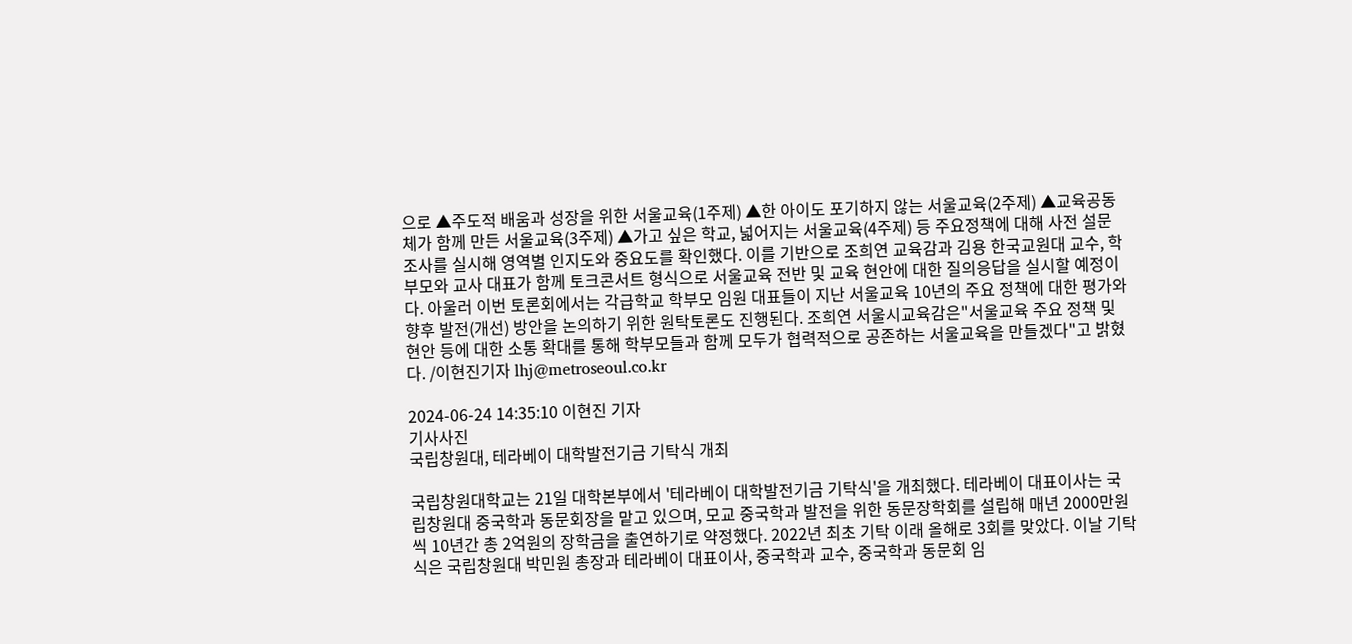으로 ▲주도적 배움과 성장을 위한 서울교육(1주제) ▲한 아이도 포기하지 않는 서울교육(2주제) ▲교육공동체가 함께 만든 서울교육(3주제) ▲가고 싶은 학교, 넓어지는 서울교육(4주제) 등 주요정책에 대해 사전 설문 조사를 실시해 영역별 인지도와 중요도를 확인했다. 이를 기반으로 조희연 교육감과 김용 한국교원대 교수, 학부모와 교사 대표가 함께 토크콘서트 형식으로 서울교육 전반 및 교육 현안에 대한 질의응답을 실시할 예정이다. 아울러 이번 토론회에서는 각급학교 학부모 임원 대표들이 지난 서울교육 10년의 주요 정책에 대한 평가와 향후 발전(개선) 방안을 논의하기 위한 원탁토론도 진행된다. 조희연 서울시교육감은"서울교육 주요 정책 및 현안 등에 대한 소통 확대를 통해 학부모들과 함께 모두가 협력적으로 공존하는 서울교육을 만들겠다"고 밝혔다. /이현진기자 lhj@metroseoul.co.kr

2024-06-24 14:35:10 이현진 기자
기사사진
국립창원대, 테라베이 대학발전기금 기탁식 개최

국립창원대학교는 21일 대학본부에서 '테라베이 대학발전기금 기탁식'을 개최했다. 테라베이 대표이사는 국립창원대 중국학과 동문회장을 맡고 있으며, 모교 중국학과 발전을 위한 동문장학회를 설립해 매년 2000만원씩 10년간 총 2억원의 장학금을 출연하기로 약정했다. 2022년 최초 기탁 이래 올해로 3회를 맞았다. 이날 기탁식은 국립창원대 박민원 총장과 테라베이 대표이사, 중국학과 교수, 중국학과 동문회 임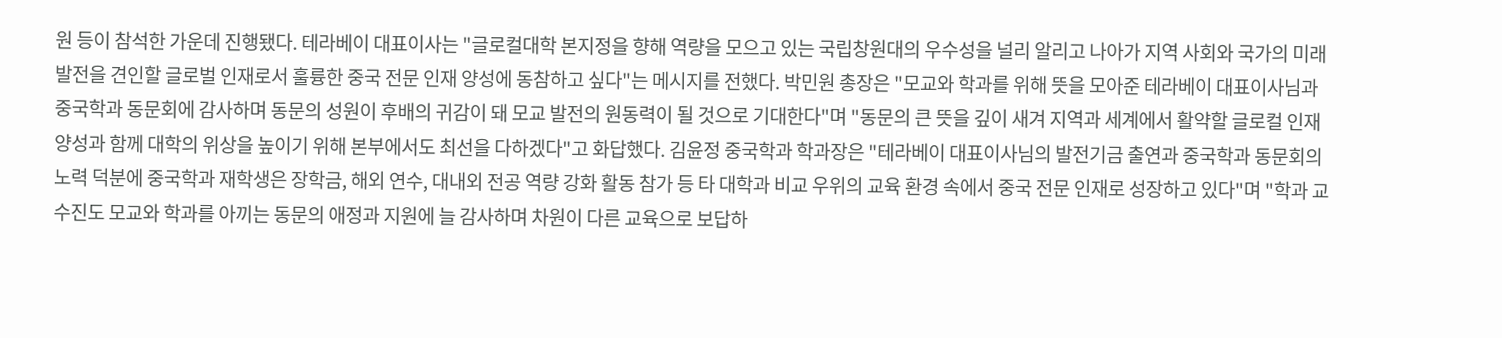원 등이 참석한 가운데 진행됐다. 테라베이 대표이사는 "글로컬대학 본지정을 향해 역량을 모으고 있는 국립창원대의 우수성을 널리 알리고 나아가 지역 사회와 국가의 미래 발전을 견인할 글로벌 인재로서 훌륭한 중국 전문 인재 양성에 동참하고 싶다"는 메시지를 전했다. 박민원 총장은 "모교와 학과를 위해 뜻을 모아준 테라베이 대표이사님과 중국학과 동문회에 감사하며 동문의 성원이 후배의 귀감이 돼 모교 발전의 원동력이 될 것으로 기대한다"며 "동문의 큰 뜻을 깊이 새겨 지역과 세계에서 활약할 글로컬 인재 양성과 함께 대학의 위상을 높이기 위해 본부에서도 최선을 다하겠다"고 화답했다. 김윤정 중국학과 학과장은 "테라베이 대표이사님의 발전기금 출연과 중국학과 동문회의 노력 덕분에 중국학과 재학생은 장학금, 해외 연수, 대내외 전공 역량 강화 활동 참가 등 타 대학과 비교 우위의 교육 환경 속에서 중국 전문 인재로 성장하고 있다"며 "학과 교수진도 모교와 학과를 아끼는 동문의 애정과 지원에 늘 감사하며 차원이 다른 교육으로 보답하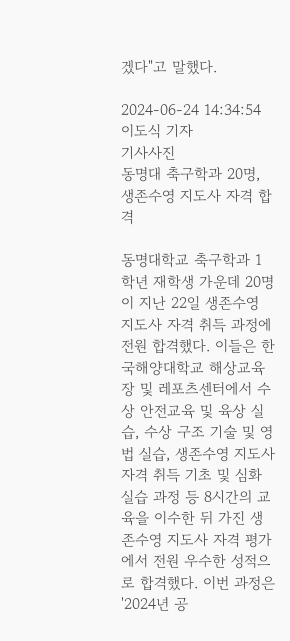겠다"고 말했다.

2024-06-24 14:34:54 이도식 기자
기사사진
동명대 축구학과 20명, 생존수영 지도사 자격 합격

동명대학교 축구학과 1학년 재학생 가운데 20명이 지난 22일 생존수영 지도사 자격 취득 과정에 전원 합격했다. 이들은 한국해양대학교 해상교육장 및 레포츠센터에서 수상 안전교육 및 육상 실습, 수상 구조 기술 및 영법 실습, 생존수영 지도사 자격 취득 기초 및 심화 실습 과정 등 8시간의 교육을 이수한 뒤 가진 생존수영 지도사 자격 평가에서 전원 우수한 성적으로 합격했다. 이번 과정은 '2024년 공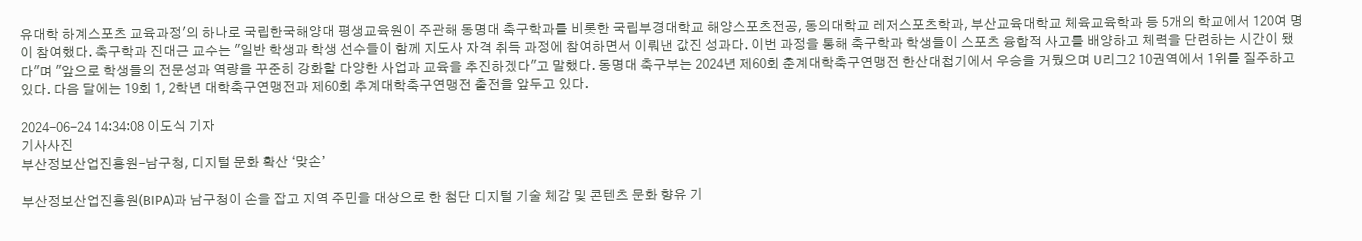유대학 하계스포츠 교육과정'의 하나로 국립한국해양대 평생교육원이 주관해 동명대 축구학과를 비롯한 국립부경대학교 해양스포츠전공, 동의대학교 레저스포츠학과, 부산교육대학교 체육교육학과 등 5개의 학교에서 120여 명이 참여했다. 축구학과 진대근 교수는 "일반 학생과 학생 선수들이 함께 지도사 자격 취득 과정에 참여하면서 이뤄낸 값진 성과다. 이번 과정을 통해 축구학과 학생들이 스포츠 융합적 사고를 배양하고 체력을 단련하는 시간이 됐다"며 "앞으로 학생들의 전문성과 역량을 꾸준히 강화할 다양한 사업과 교육을 추진하겠다"고 말했다. 동명대 축구부는 2024년 제60회 춘계대학축구연맹전 한산대첩기에서 우승을 거뒀으며 U리그2 10권역에서 1위를 질주하고 있다. 다음 달에는 19회 1, 2학년 대학축구연맹전과 제60회 추계대학축구연맹전 출전을 앞두고 있다.

2024-06-24 14:34:08 이도식 기자
기사사진
부산정보산업진흥원-남구청, 디지털 문화 확산 ‘맞손’

부산정보산업진흥원(BIPA)과 남구청이 손을 잡고 지역 주민을 대상으로 한 첨단 디지털 기술 체감 및 콘텐츠 문화 향유 기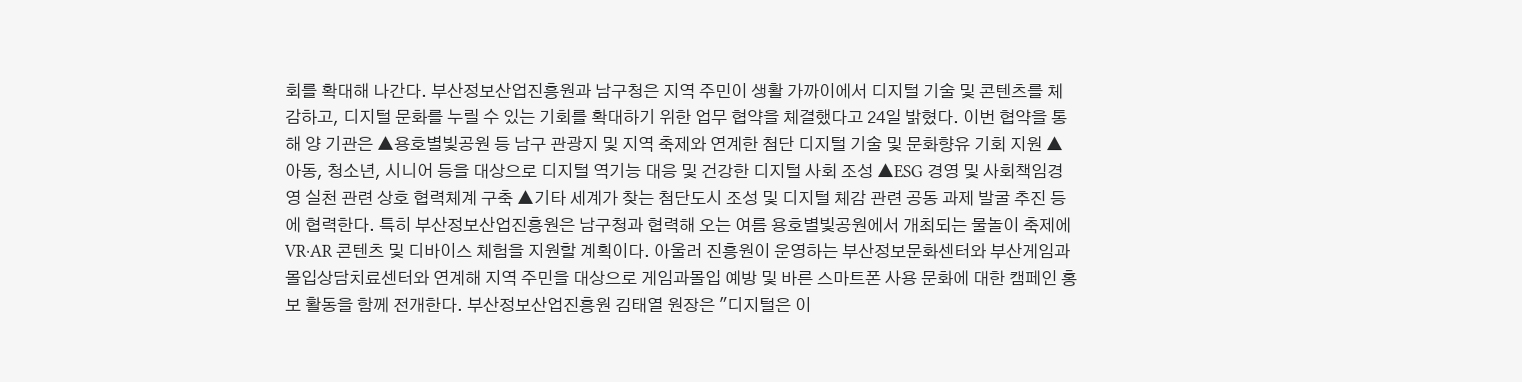회를 확대해 나간다. 부산정보산업진흥원과 남구청은 지역 주민이 생활 가까이에서 디지털 기술 및 콘텐츠를 체감하고, 디지털 문화를 누릴 수 있는 기회를 확대하기 위한 업무 협약을 체결했다고 24일 밝혔다. 이번 협약을 통해 양 기관은 ▲용호별빛공원 등 남구 관광지 및 지역 축제와 연계한 첨단 디지털 기술 및 문화향유 기회 지원 ▲아동, 청소년, 시니어 등을 대상으로 디지털 역기능 대응 및 건강한 디지털 사회 조성 ▲ESG 경영 및 사회책임경영 실천 관련 상호 협력체계 구축 ▲기타 세계가 찾는 첨단도시 조성 및 디지털 체감 관련 공동 과제 발굴 추진 등에 협력한다. 특히 부산정보산업진흥원은 남구청과 협력해 오는 여름 용호별빛공원에서 개최되는 물놀이 축제에 VR·AR 콘텐츠 및 디바이스 체험을 지원할 계획이다. 아울러 진흥원이 운영하는 부산정보문화센터와 부산게임과몰입상담치료센터와 연계해 지역 주민을 대상으로 게임과몰입 예방 및 바른 스마트폰 사용 문화에 대한 캠페인 홍보 활동을 함께 전개한다. 부산정보산업진흥원 김태열 원장은 "디지털은 이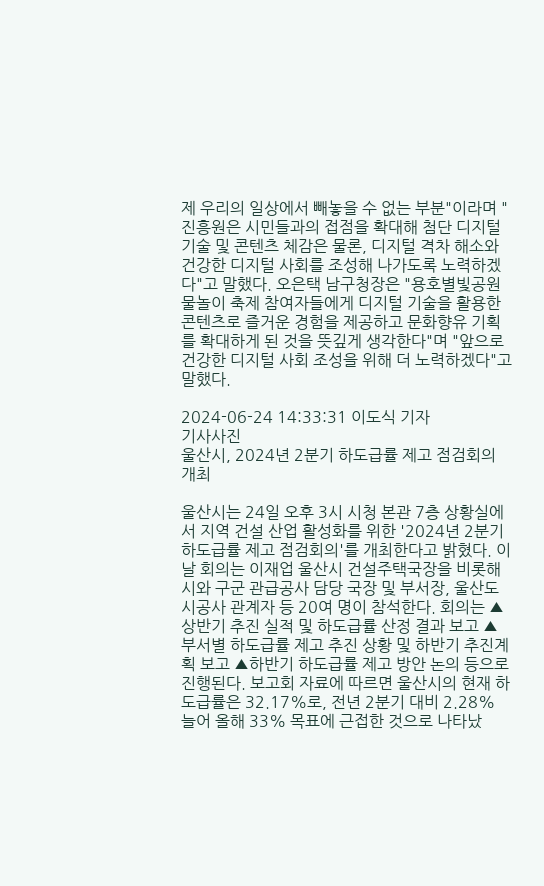제 우리의 일상에서 빼놓을 수 없는 부분"이라며 "진흥원은 시민들과의 접점을 확대해 첨단 디지털 기술 및 콘텐츠 체감은 물론, 디지털 격차 해소와 건강한 디지털 사회를 조성해 나가도록 노력하겠다"고 말했다. 오은택 남구청장은 "용호별빛공원 물놀이 축제 참여자들에게 디지털 기술을 활용한 콘텐츠로 즐거운 경험을 제공하고 문화향유 기획를 확대하게 된 것을 뜻깊게 생각한다"며 "앞으로 건강한 디지털 사회 조성을 위해 더 노력하겠다"고 말했다.

2024-06-24 14:33:31 이도식 기자
기사사진
울산시, 2024년 2분기 하도급률 제고 점검회의 개최

울산시는 24일 오후 3시 시청 본관 7층 상황실에서 지역 건설 산업 활성화를 위한 '2024년 2분기 하도급률 제고 점검회의'를 개최한다고 밝혔다. 이날 회의는 이재업 울산시 건설주택국장을 비롯해 시와 구군 관급공사 담당 국장 및 부서장, 울산도시공사 관계자 등 20여 명이 참석한다. 회의는 ▲상반기 추진 실적 및 하도급률 산정 결과 보고 ▲부서별 하도급률 제고 추진 상황 및 하반기 추진계획 보고 ▲하반기 하도급률 제고 방안 논의 등으로 진행된다. 보고회 자료에 따르면 울산시의 현재 하도급률은 32.17%로, 전년 2분기 대비 2.28% 늘어 올해 33% 목표에 근접한 것으로 나타났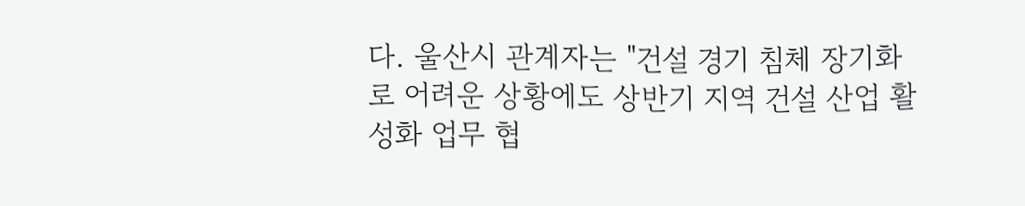다. 울산시 관계자는 "건설 경기 침체 장기화로 어려운 상황에도 상반기 지역 건설 산업 활성화 업무 협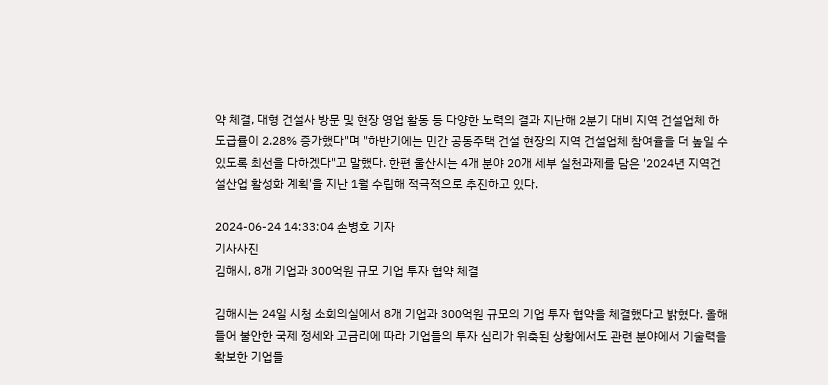약 체결, 대형 건설사 방문 및 현장 영업 활동 등 다양한 노력의 결과 지난해 2분기 대비 지역 건설업체 하도급률이 2.28% 증가했다"며 "하반기에는 민간 공동주택 건설 현장의 지역 건설업체 참여율을 더 높일 수 있도록 최선을 다하겠다"고 말했다. 한편 울산시는 4개 분야 20개 세부 실천과제를 담은 '2024년 지역건설산업 활성화 계획'을 지난 1월 수립해 적극적으로 추진하고 있다.

2024-06-24 14:33:04 손병호 기자
기사사진
김해시, 8개 기업과 300억원 규모 기업 투자 협약 체결

김해시는 24일 시청 소회의실에서 8개 기업과 300억원 규모의 기업 투자 협약을 체결했다고 밝혔다. 올해 들어 불안한 국제 정세와 고금리에 따라 기업들의 투자 심리가 위축된 상황에서도 관련 분야에서 기술력을 확보한 기업들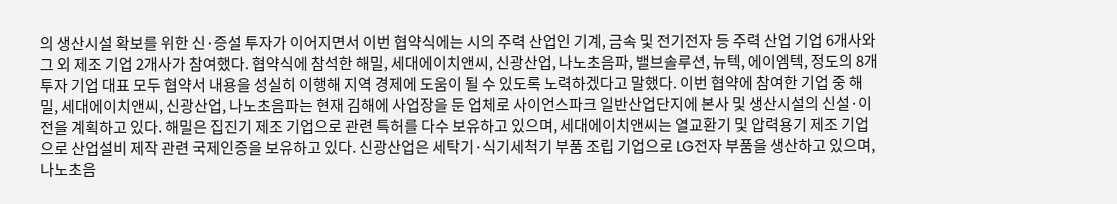의 생산시설 확보를 위한 신·증설 투자가 이어지면서 이번 협약식에는 시의 주력 산업인 기계, 금속 및 전기전자 등 주력 산업 기업 6개사와 그 외 제조 기업 2개사가 참여했다. 협약식에 참석한 해밀, 세대에이치앤씨, 신광산업, 나노초음파, 밸브솔루션, 뉴텍, 에이엠텍, 정도의 8개 투자 기업 대표 모두 협약서 내용을 성실히 이행해 지역 경제에 도움이 될 수 있도록 노력하겠다고 말했다. 이번 협약에 참여한 기업 중 해밀, 세대에이치앤씨, 신광산업, 나노초음파는 현재 김해에 사업장을 둔 업체로 사이언스파크 일반산업단지에 본사 및 생산시설의 신설·이전을 계획하고 있다. 해밀은 집진기 제조 기업으로 관련 특허를 다수 보유하고 있으며, 세대에이치앤씨는 열교환기 및 압력용기 제조 기업으로 산업설비 제작 관련 국제인증을 보유하고 있다. 신광산업은 세탁기·식기세척기 부품 조립 기업으로 LG전자 부품을 생산하고 있으며, 나노초음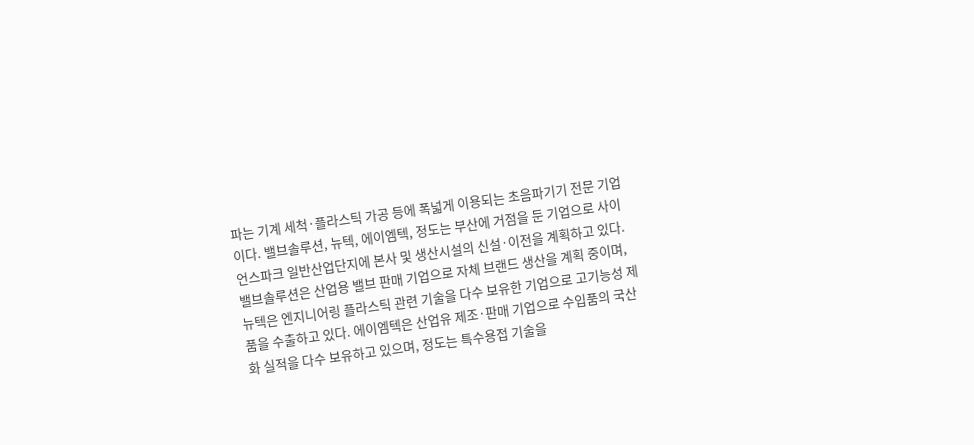파는 기계 세척·플라스틱 가공 등에 폭넓게 이용되는 초음파기기 전문 기업이다. 밸브솔루션, 뉴텍, 에이엠텍, 정도는 부산에 거점을 둔 기업으로 사이언스파크 일반산업단지에 본사 및 생산시설의 신설·이전을 계획하고 있다. 밸브솔루션은 산업용 밸브 판매 기업으로 자체 브랜드 생산을 계획 중이며, 뉴텍은 엔지니어링 플라스틱 관련 기술을 다수 보유한 기업으로 고기능성 제품을 수출하고 있다. 에이엠텍은 산업유 제조·판매 기업으로 수입품의 국산화 실적을 다수 보유하고 있으며, 정도는 특수용접 기술을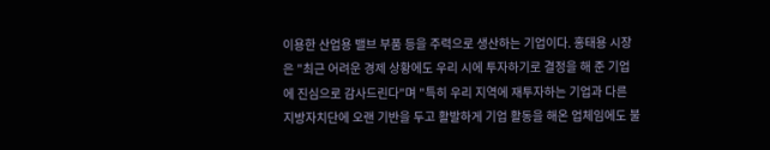이용한 산업용 밸브 부품 등을 주력으로 생산하는 기업이다. 홍태용 시장은 "최근 어려운 경제 상황에도 우리 시에 투자하기로 결정을 해 준 기업에 진심으로 감사드린다"며 "특히 우리 지역에 재투자하는 기업과 다른 지방자치단에 오랜 기반을 두고 활발하게 기업 활동을 해온 업체임에도 불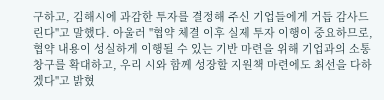구하고, 김해시에 과감한 투자를 결정해 주신 기업들에게 거듭 감사드린다"고 말했다. 아울러 "협약 체결 이후 실제 투자 이행이 중요하므로, 협약 내용이 성실하게 이행될 수 있는 기반 마련을 위해 기업과의 소통 창구를 확대하고, 우리 시와 함께 성장할 지원책 마련에도 최선을 다하겠다"고 밝혔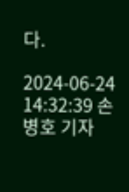다.

2024-06-24 14:32:39 손병호 기자